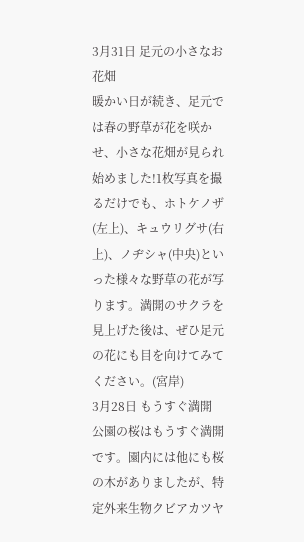3月31日 足元の小さなお花畑
暖かい日が続き、足元では春の野草が花を咲かせ、小さな花畑が見られ始めました!1枚写真を撮るだけでも、ホトケノザ(左上)、キュウリグサ(右上)、ノヂシャ(中央)といった様々な野草の花が写ります。満開のサクラを見上げた後は、ぜひ足元の花にも目を向けてみてください。(宮岸)
3月28日 もうすぐ満開
公園の桜はもうすぐ満開です。園内には他にも桜の木がありましたが、特定外来生物クビアカツヤ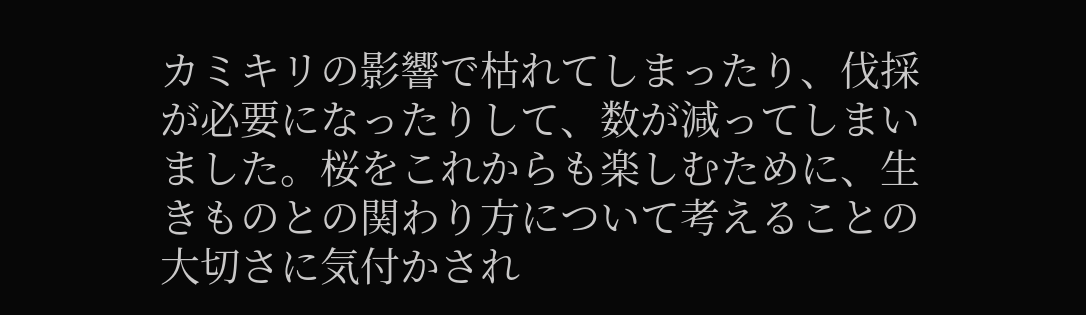カミキリの影響で枯れてしまったり、伐採が必要になったりして、数が減ってしまいました。桜をこれからも楽しむために、生きものとの関わり方について考えることの大切さに気付かされ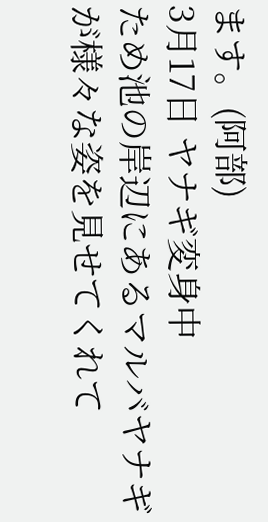ます。(阿部)
3月17日 ヤナギ変身中
ため池の岸辺にあるマルバヤナギが様々な姿を見せてくれて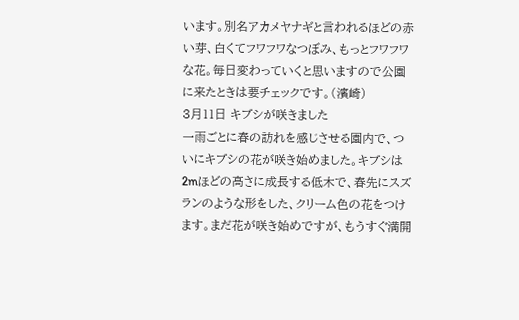います。別名アカメヤナギと言われるほどの赤い芽、白くてフワフワなつぼみ、もっとフワフワな花。毎日変わっていくと思いますので公園に来たときは要チェックです。(濱崎)
3月11日 キブシが咲きました
一雨ごとに春の訪れを感じさせる園内で、ついにキブシの花が咲き始めました。キブシは2mほどの高さに成長する低木で、春先にスズランのような形をした、クリーム色の花をつけます。まだ花が咲き始めですが、もうすぐ満開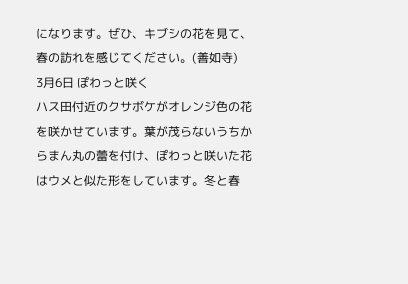になります。ぜひ、キブシの花を見て、春の訪れを感じてください。(善如寺)
3月6日 ぽわっと咲く
ハス田付近のクサボケがオレンジ色の花を咲かせています。葉が茂らないうちからまん丸の蕾を付け、ぽわっと咲いた花はウメと似た形をしています。冬と春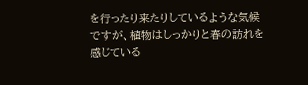を行ったり来たりしているような気候ですが、植物はしっかりと春の訪れを感じている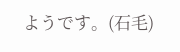ようです。(石毛)